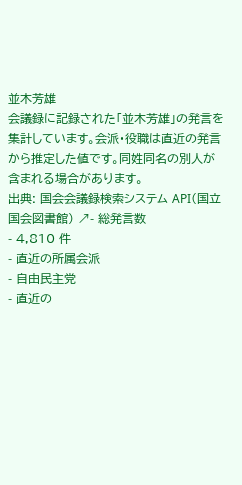並木芳雄
会議録に記録された「並木芳雄」の発言を集計しています。会派・役職は直近の発言から推定した値です。同姓同名の別人が含まれる場合があります。
出典: 国会会議録検索システム API(国立国会図書館) ↗- 総発言数
- 4,810 件
- 直近の所属会派
- 自由民主党
- 直近の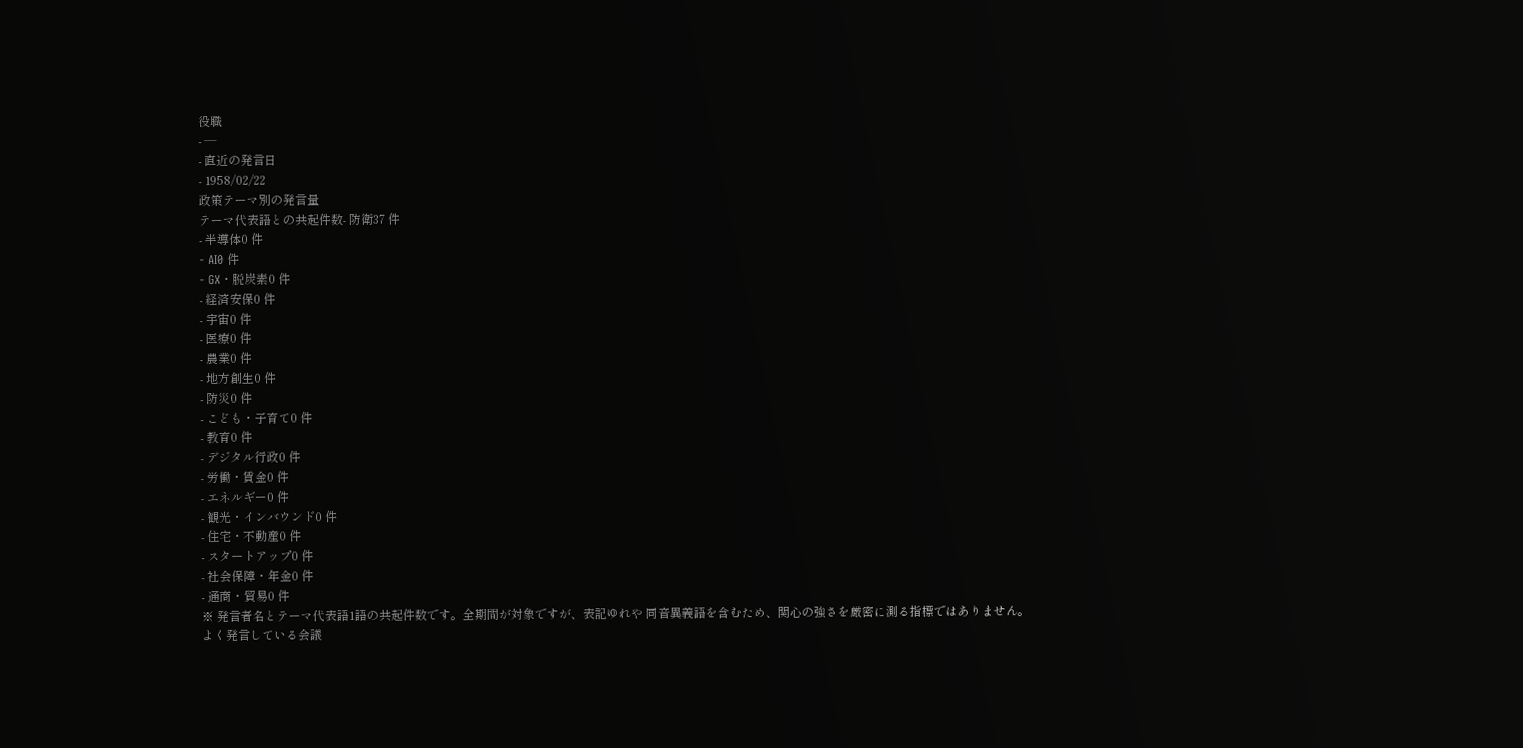役職
- —
- 直近の発言日
- 1958/02/22
政策テーマ別の発言量
テーマ代表語との共起件数- 防衛37 件
- 半導体0 件
- AI0 件
- GX・脱炭素0 件
- 経済安保0 件
- 宇宙0 件
- 医療0 件
- 農業0 件
- 地方創生0 件
- 防災0 件
- こども・子育て0 件
- 教育0 件
- デジタル行政0 件
- 労働・賃金0 件
- エネルギー0 件
- 観光・インバウンド0 件
- 住宅・不動産0 件
- スタートアップ0 件
- 社会保障・年金0 件
- 通商・貿易0 件
※ 発言者名とテーマ代表語1語の共起件数です。全期間が対象ですが、表記ゆれや 同音異義語を含むため、関心の強さを厳密に測る指標ではありません。
よく発言している会議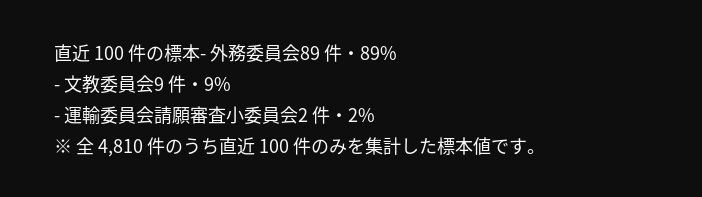直近 100 件の標本- 外務委員会89 件・89%
- 文教委員会9 件・9%
- 運輸委員会請願審査小委員会2 件・2%
※ 全 4,810 件のうち直近 100 件のみを集計した標本値です。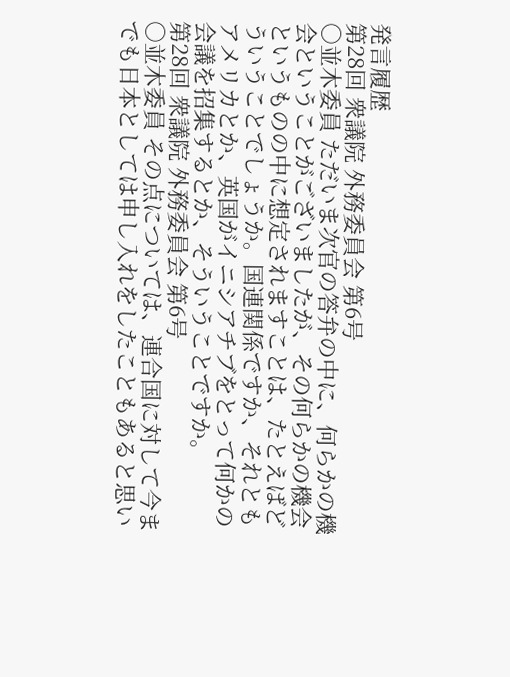発言履歴
第28回 衆議院 外務委員会 第6号
○並木委員 ただいま次官の答弁の中に、何らかの機会ということがございましたが、その何らかの機会というものの中に想定されますことは、たとえばどういうことでしょうか。国連関係ですか、それともアメリカとか、英国がイニシアチブをとって何かの会議を招集するとか、そういうことですか。
第28回 衆議院 外務委員会 第6号
○並木委員 その点については、連合国に対して今までも日本としては申し入れをしたこともあると思い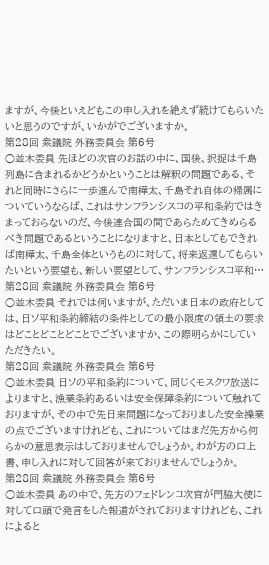ますが、今後といえどもこの申し入れを絶えず続けてもらいたいと思うのですが、いかがでございますか。
第28回 衆議院 外務委員会 第6号
○並木委員 先ほどの次官のお話の中に、国後、択捉は千島列島に含まれるかどうかということは解釈の問題である、それと同時にさらに一歩進んで南樺太、千島それ自体の帰属についていうならば、これはサンフランシスコの平和条約ではきまっておらないのだ、今後連合国の間であらためてきめらるべき問題であるということになりますと、日本としてもできれば南樺太、千島全体というものに対して、将来返還してもらいたいという要望も、新しい要望として、サンフランシスコ平和…
第28回 衆議院 外務委員会 第6号
○並木委員 それでは伺いますが、ただいま日本の政府としては、日ソ平和条約締結の条件としての最小限度の領土の要求はどことどことどことでございますか、この際明らかにしていただきたい。
第28回 衆議院 外務委員会 第6号
○並木委員 日ソの平和条約について、同じくモスクワ放送によりますと、漁業条約あるいは安全保障条約について触れておりますが、その中で先日来問題になっておりました安全操業の点でございますけれども、これについてはまだ先方から何らかの意思表示はしておりませんでしょうか。わが方の口上書、申し入れに対して回答が来ておりませんでしょうか。
第28回 衆議院 外務委員会 第6号
○並木委員 あの中で、先方のフェドレンコ次官が門脇大使に対して口頭で発言をした報道がされておりますけれども、これによると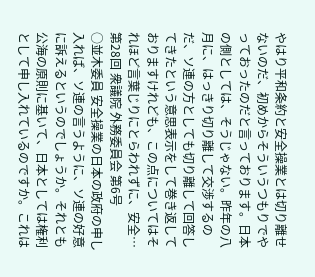やはり平和条約と安全操業とは切り離せないのだ、初めからそういうつもりでやっておったのだと言っております。日本の側としては、そうじゃない。昨年の八月に、はっきり切り離して交渉するのだ、ソ連の方としても切り離して回答してきたという意思表示をして巻き返しておりますけれども、この点についてはそれほど言葉じりにとらわれずに、安全…
第28回 衆議院 外務委員会 第6号
○並木委員 安全操業の日本の政府の申し入れば、ソ連の言うように、ソ連の好意に訴えるというのでしょうか。それとも公海の原則に基いて、日本としては権利として申し入れているのですか。これは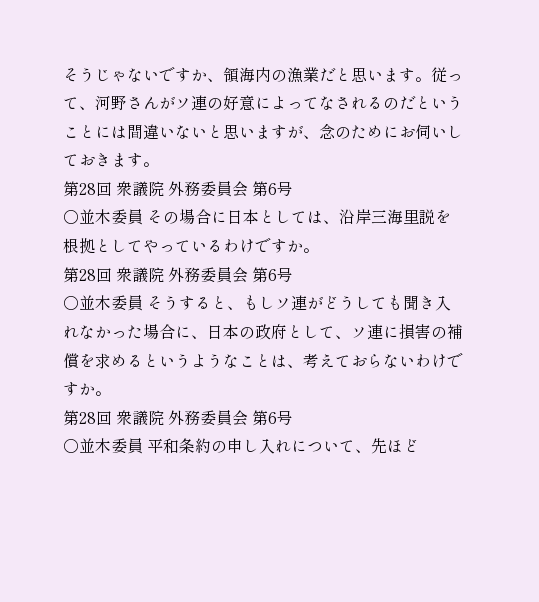そうじゃないですか、領海内の漁業だと思います。従って、河野さんがソ連の好意によってなされるのだということには間違いないと思いますが、念のためにお伺いしておきます。
第28回 衆議院 外務委員会 第6号
○並木委員 その場合に日本としては、沿岸三海里説を根拠としてやっているわけですか。
第28回 衆議院 外務委員会 第6号
○並木委員 そうすると、もしソ連がどうしても聞き入れなかった場合に、日本の政府として、ソ連に損害の補償を求めるというようなことは、考えておらないわけですか。
第28回 衆議院 外務委員会 第6号
○並木委員 平和条約の申し入れについて、先ほど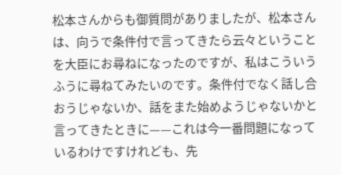松本さんからも御質問がありましたが、松本さんは、向うで条件付で言ってきたら云々ということを大臣にお尋ねになったのですが、私はこういうふうに尋ねてみたいのです。条件付でなく話し合おうじゃないか、話をまた始めようじゃないかと言ってきたときに——これは今一番問題になっているわけですけれども、先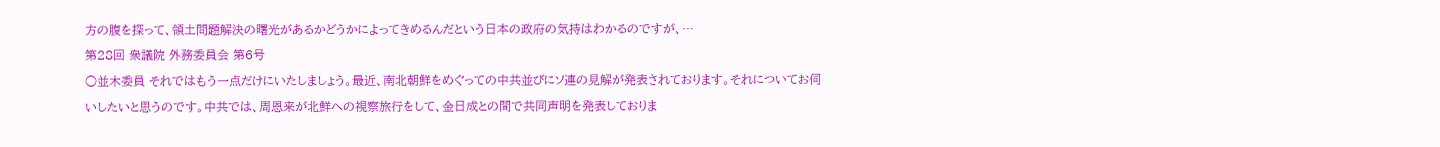方の腹を探って、領土問題解決の曙光があるかどうかによってきめるんだという日本の政府の気持はわかるのですが、…
第28回 衆議院 外務委員会 第6号
○並木委員 それではもう一点だけにいたしましょう。最近、南北朝鮮をめぐっての中共並びにソ連の見解が発表されております。それについてお伺いしたいと思うのです。中共では、周恩来が北鮮への視察旅行をして、金日成との間で共同声明を発表しておりま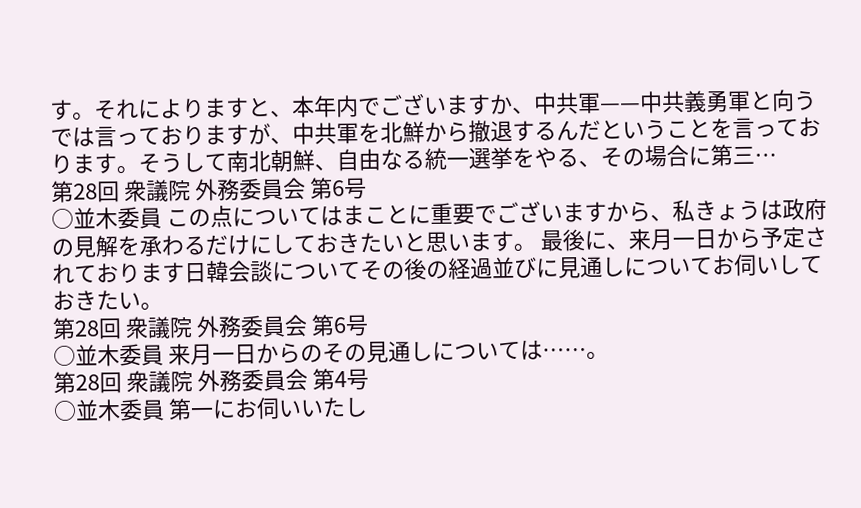す。それによりますと、本年内でございますか、中共軍——中共義勇軍と向うでは言っておりますが、中共軍を北鮮から撤退するんだということを言っております。そうして南北朝鮮、自由なる統一選挙をやる、その場合に第三…
第28回 衆議院 外務委員会 第6号
○並木委員 この点についてはまことに重要でございますから、私きょうは政府の見解を承わるだけにしておきたいと思います。 最後に、来月一日から予定されております日韓会談についてその後の経過並びに見通しについてお伺いしておきたい。
第28回 衆議院 外務委員会 第6号
○並木委員 来月一日からのその見通しについては……。
第28回 衆議院 外務委員会 第4号
○並木委員 第一にお伺いいたし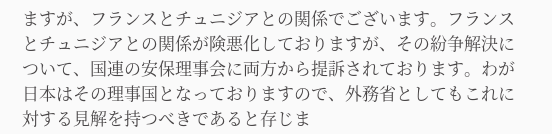ますが、フランスとチュニジアとの関係でございます。フランスとチュニジアとの関係が険悪化しておりますが、その紛争解決について、国連の安保理事会に両方から提訴されております。わが日本はその理事国となっておりますので、外務省としてもこれに対する見解を持つべきであると存じま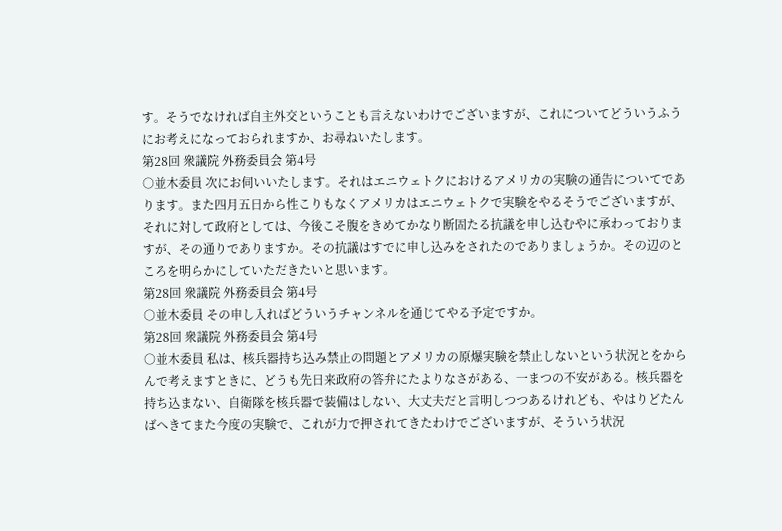す。そうでなければ自主外交ということも言えないわけでございますが、これについてどういうふうにお考えになっておられますか、お尋ねいたします。
第28回 衆議院 外務委員会 第4号
○並木委員 次にお伺いいたします。それはエニウェトクにおけるアメリカの実験の通告についてであります。また四月五日から性こりもなくアメリカはエニウェトクで実験をやるそうでございますが、それに対して政府としては、今後こそ腹をきめてかなり断固たる抗議を申し込むやに承わっておりますが、その通りでありますか。その抗議はすでに申し込みをされたのでありましょうか。その辺のところを明らかにしていただきたいと思います。
第28回 衆議院 外務委員会 第4号
○並木委員 その申し入ればどういうチャンネルを通じてやる予定ですか。
第28回 衆議院 外務委員会 第4号
○並木委員 私は、核兵器持ち込み禁止の問題とアメリカの原爆実験を禁止しないという状況とをからんで考えますときに、どうも先日来政府の答弁にたよりなさがある、一まつの不安がある。核兵器を持ち込まない、自衛隊を核兵器で装備はしない、大丈夫だと言明しつつあるけれども、やはりどたんばへきてまた今度の実験で、これが力で押されてきたわけでございますが、そういう状況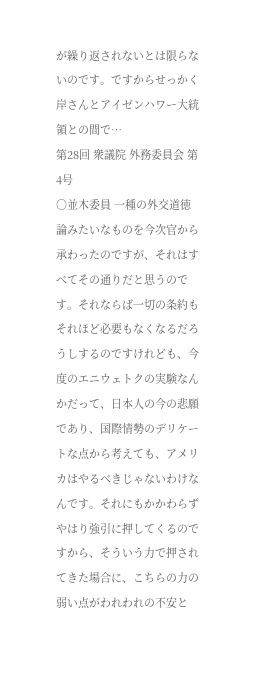が繰り返されないとは限らないのです。ですからせっかく岸さんとアイゼンハワー大統領との間で…
第28回 衆議院 外務委員会 第4号
○並木委員 一種の外交道徳論みたいなものを今次官から承わったのですが、それはすべてその通りだと思うのです。それならば一切の条約もそれほど必要もなくなるだろうしするのですけれども、今度のエニウェトクの実験なんかだって、日本人の今の悲願であり、国際情勢のデリケートな点から考えても、アメリカはやるべきじゃないわけなんです。それにもかかわらずやはり強引に押してくるのですから、そういう力で押されてきた場合に、こちらの力の弱い点がわれわれの不安と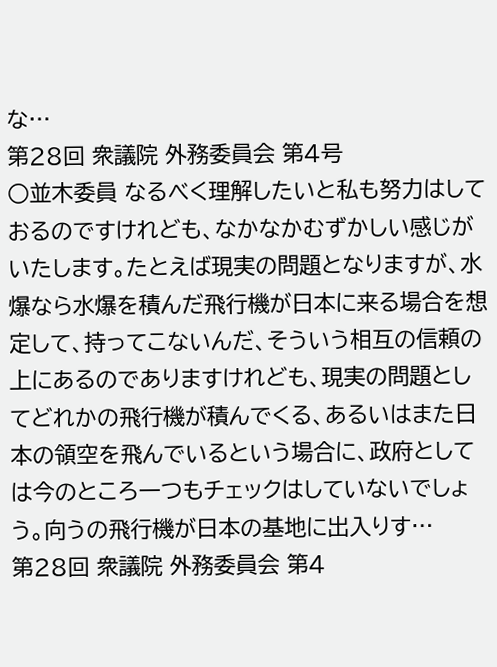な…
第28回 衆議院 外務委員会 第4号
○並木委員 なるべく理解したいと私も努力はしておるのですけれども、なかなかむずかしい感じがいたします。たとえば現実の問題となりますが、水爆なら水爆を積んだ飛行機が日本に来る場合を想定して、持ってこないんだ、そういう相互の信頼の上にあるのでありますけれども、現実の問題としてどれかの飛行機が積んでくる、あるいはまた日本の領空を飛んでいるという場合に、政府としては今のところ一つもチェックはしていないでしょう。向うの飛行機が日本の基地に出入りす…
第28回 衆議院 外務委員会 第4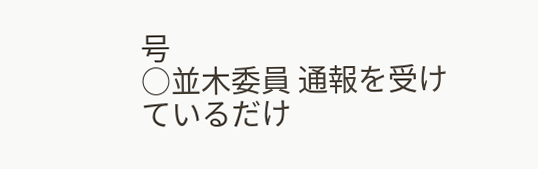号
○並木委員 通報を受けているだけ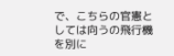で、こちらの官憲としては向うの飛行機を別に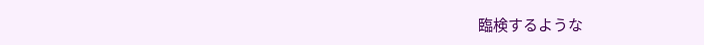臨検するような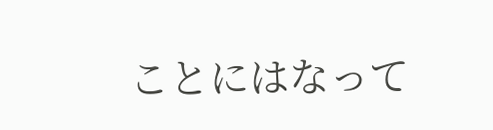ことにはなって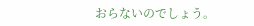おらないのでしょう。